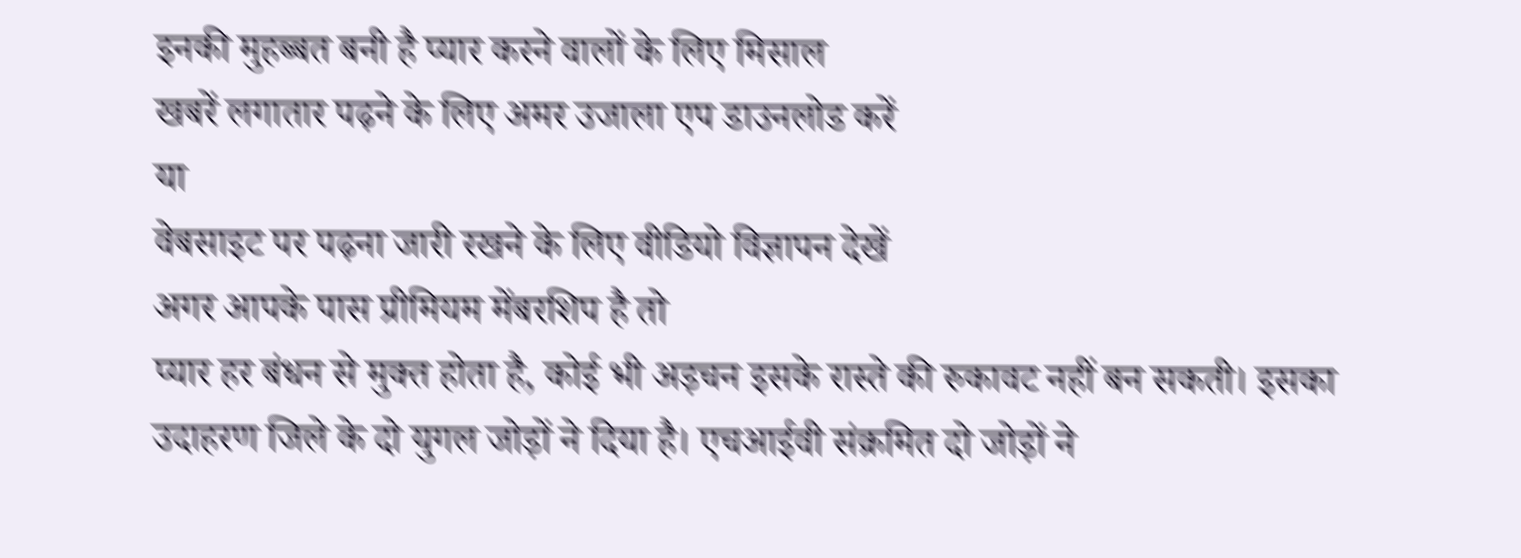इनकी मुहब्बत बनी है प्यार करने वालों के लिए मिसाल
खबरें लगातार पढ़ने के लिए अमर उजाला एप डाउनलोड करें
या
वेबसाइट पर पढ़ना जारी रखने के लिए वीडियो विज्ञापन देखें
अगर आपके पास प्रीमियम मेंबरशिप है तो
प्यार हर बंधन से मुक्त होता है, कोई भी अड़चन इसके रास्ते की रुकावट नहीं बन सकती। इसका उदाहरण जिले के दो युगल जोड़ों ने दिया है। एचआईवी संक्रमित दो जोड़ों ने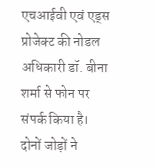एचआईवी एवं एड्स प्रोजेक्ट की नोडल अधिकारी डॉ. बीना शर्मा से फोन पर संपर्क किया है।
दोनों जोड़ों ने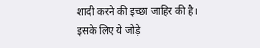शादी करने की इच्छा जाहिर की है। इसके लिए ये जोड़े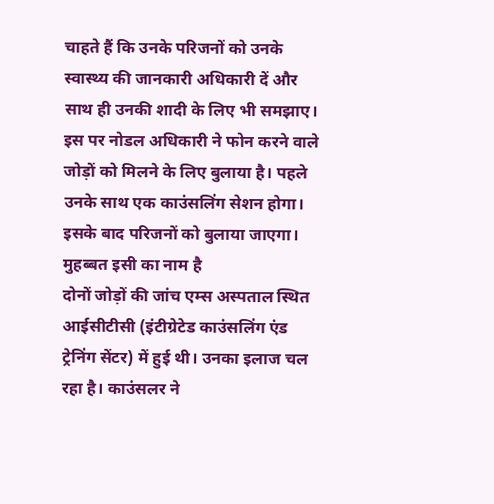चाहते हैं कि उनके परिजनों को उनके स्वास्थ्य की जानकारी अधिकारी दें और साथ ही उनकी शादी के लिए भी समझाए।
इस पर नोडल अधिकारी ने फोन करने वाले जोड़ों को मिलने के लिए बुलाया है। पहले उनके साथ एक काउंसलिंग सेशन होगा। इसके बाद परिजनों को बुलाया जाएगा।
मुहब्बत इसी का नाम है
दोनों जोड़ों की जांच एम्स अस्पताल स्थित आईसीटीसी (इंटीग्रेटेड काउंसलिंग एंड ट्रेनिंग सेंटर) में हुई थी। उनका इलाज चल रहा है। काउंसलर ने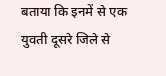बताया कि इनमें से एक युवती दूसरे जिले से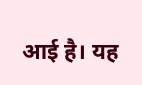आई है। यह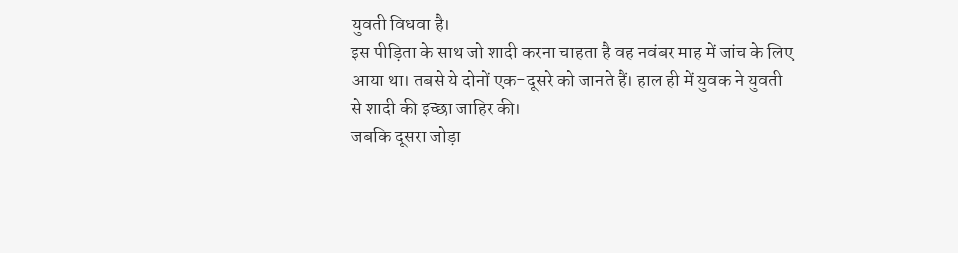युवती विधवा है।
इस पीड़िता के साथ जो शादी करना चाहता है वह नवंबर माह में जांच के लिए आया था। तबसे ये दोनों एक-दूसरे को जानते हैं। हाल ही में युवक ने युवती से शादी की इच्छा जाहिर की।
जबकि दूसरा जोड़ा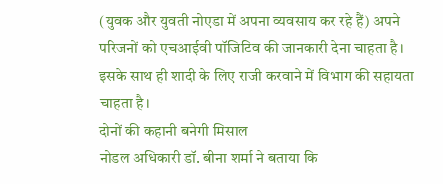(युवक और युवती नोएडा में अपना व्यवसाय कर रहे हैं) अपने परिजनों को एचआईवी पॉजिटिव की जानकारी देना चाहता है। इसके साथ ही शादी के लिए राजी करवाने में विभाग की सहायता चाहता है।
दोनों की कहानी बनेगी मिसाल
नोडल अधिकारी डॉ. बीना शर्मा ने बताया कि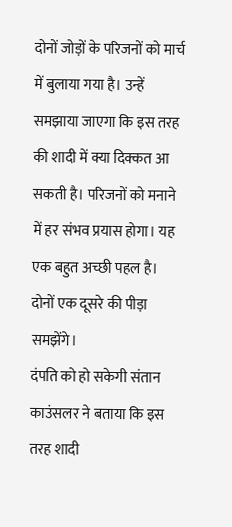दोनों जोड़ों के परिजनों को मार्च में बुलाया गया है। उन्हें समझाया जाएगा कि इस तरह की शादी में क्या दिक्कत आ सकती है। परिजनों को मनाने में हर संभव प्रयास होगा। यह एक बहुत अच्छी पहल है। दोनों एक दूसरे की पीड़ा समझेंगे।
दंपति को हो सकेगी संतान
काउंसलर ने बताया कि इस तरह शादी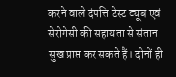करने वाले दंपत्ति टेस्ट ट्यूब एवं सेरोगेसी की सहायता से संतान सुख प्राप्त कर सकते हैं। दोनों ही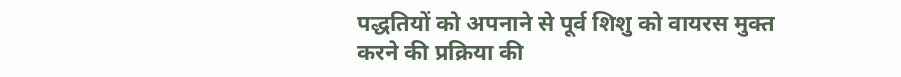पद्धतियों को अपनाने से पूर्व शिशु को वायरस मुक्त करने की प्रक्रिया की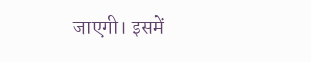जाएगी। इसमें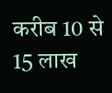करीब 10 से 15 लाख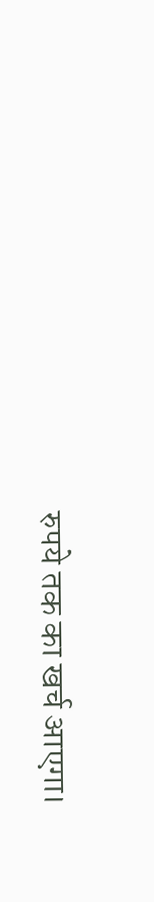रुपये तक का खर्च आएगा।